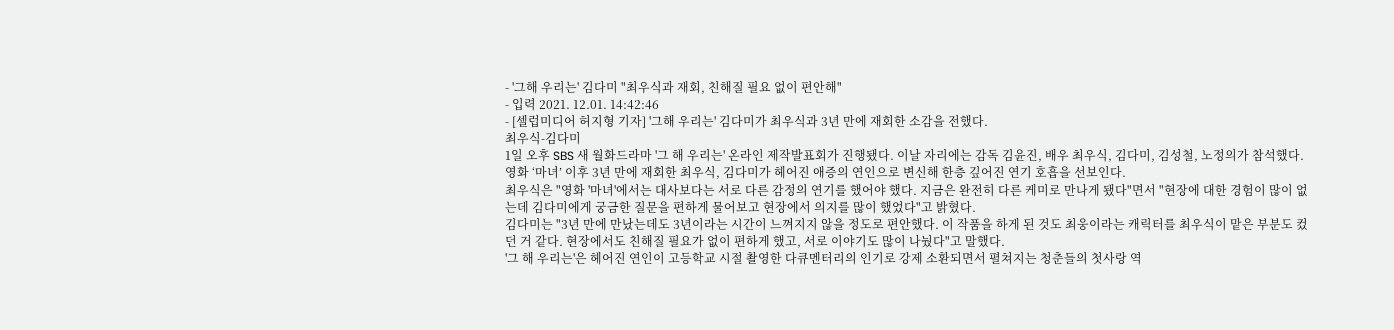- '그해 우리는' 김다미 "최우식과 재회, 친해질 필요 없이 편안해"
- 입력 2021. 12.01. 14:42:46
- [셀럽미디어 허지형 기자] '그해 우리는' 김다미가 최우식과 3년 만에 재회한 소감을 전했다.
최우식-김다미
1일 오후 SBS 새 월화드라마 '그 해 우리는' 온라인 제작발표회가 진행됐다. 이날 자리에는 감독 김윤진, 배우 최우식, 김다미, 김성철, 노정의가 참석했다.
영화 ‘마녀’ 이후 3년 만에 재회한 최우식, 김다미가 헤어진 애증의 연인으로 변신해 한층 깊어진 연기 호흡을 선보인다.
최우식은 "영화 '마녀'에서는 대사보다는 서로 다른 감정의 연기를 했어야 했다. 지금은 완전히 다른 케미로 만나게 됐다"면서 "현장에 대한 경험이 많이 없는데 김다미에게 궁금한 질문을 편하게 물어보고 현장에서 의지를 많이 했었다"고 밝혔다.
김다미는 "3년 만에 만났는데도 3년이라는 시간이 느껴지지 않을 정도로 편안했다. 이 작품을 하게 된 것도 최웅이라는 캐릭터를 최우식이 맡은 부분도 컸던 거 같다. 현장에서도 친해질 필요가 없이 편하게 했고, 서로 이야기도 많이 나눴다"고 말했다.
'그 해 우리는'은 헤어진 연인이 고등학교 시절 촬영한 다큐멘터리의 인기로 강제 소환되면서 펼쳐지는 청춘들의 첫사랑 역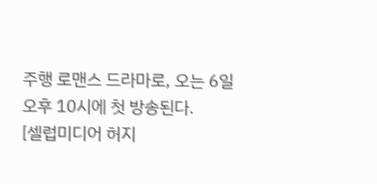주행 로맨스 드라마로, 오는 6일 오후 10시에 첫 방송된다.
[셀럽미디어 허지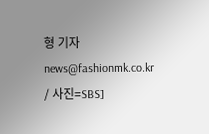형 기자 news@fashionmk.co.kr / 사진=SBS]